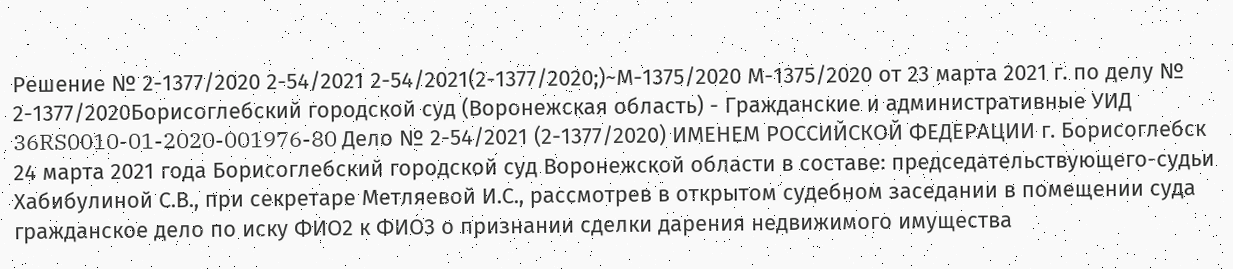Решение № 2-1377/2020 2-54/2021 2-54/2021(2-1377/2020;)~М-1375/2020 М-1375/2020 от 23 марта 2021 г. по делу № 2-1377/2020Борисоглебский городской суд (Воронежская область) - Гражданские и административные УИД 36RS0010-01-2020-001976-80 Дело № 2-54/2021 (2-1377/2020) ИМЕНЕМ РОССИЙСКОЙ ФЕДЕРАЦИИ г. Борисоглебск 24 марта 2021 года Борисоглебский городской суд Воронежской области в составе: председательствующего-судьи Хабибулиной С.В., при секретаре Метляевой И.С., рассмотрев в открытом судебном заседании в помещении суда гражданское дело по иску ФИО2 к ФИО3 о признании сделки дарения недвижимого имущества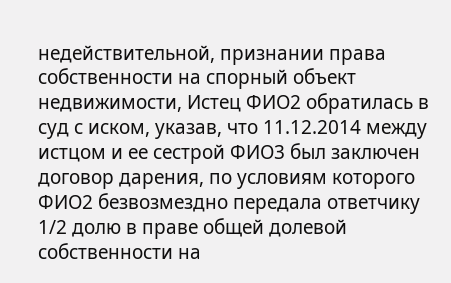недействительной, признании права собственности на спорный объект недвижимости, Истец ФИО2 обратилась в суд с иском, указав, что 11.12.2014 между истцом и ее сестрой ФИО3 был заключен договор дарения, по условиям которого ФИО2 безвозмездно передала ответчику 1/2 долю в праве общей долевой собственности на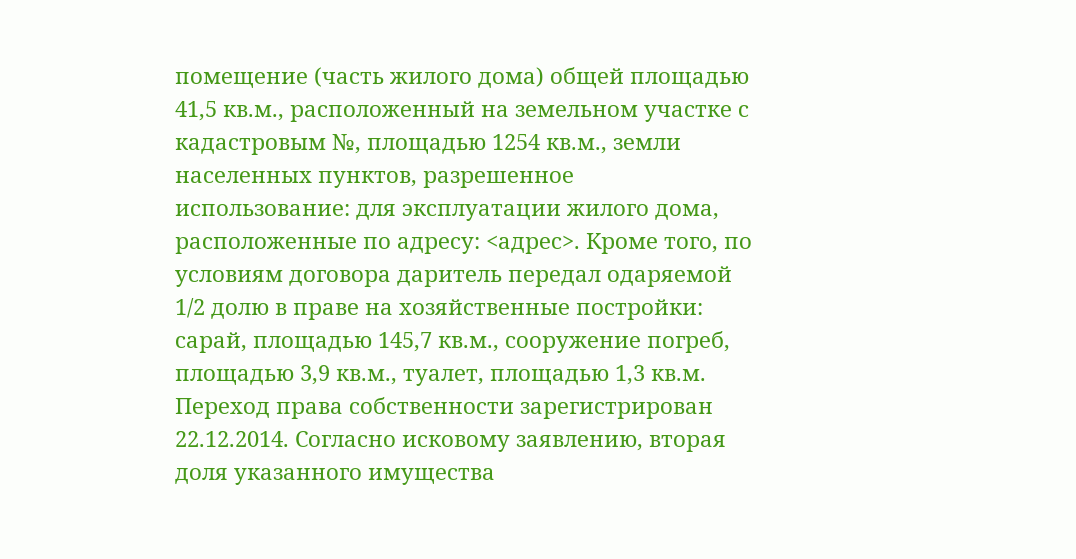помещение (часть жилого дома) общей площадью 41,5 кв.м., расположенный на земельном участке с кадастровым №, площадью 1254 кв.м., земли населенных пунктов, разрешенное использование: для эксплуатации жилого дома, расположенные по адресу: <адрес>. Кроме того, по условиям договора даритель передал одаряемой 1/2 долю в праве на хозяйственные постройки: сарай, площадью 145,7 кв.м., сооружение погреб, площадью 3,9 кв.м., туалет, площадью 1,3 кв.м. Переход права собственности зарегистрирован 22.12.2014. Согласно исковому заявлению, вторая доля указанного имущества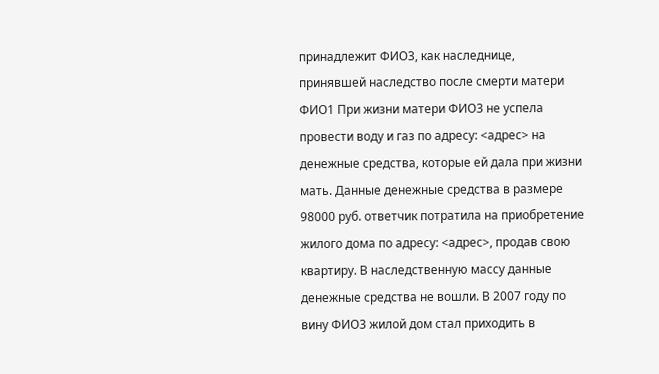принадлежит ФИО3, как наследнице, принявшей наследство после смерти матери ФИО1 При жизни матери ФИО3 не успела провести воду и газ по адресу: <адрес> на денежные средства, которые ей дала при жизни мать. Данные денежные средства в размере 98000 руб. ответчик потратила на приобретение жилого дома по адресу: <адрес>, продав свою квартиру. В наследственную массу данные денежные средства не вошли. В 2007 году по вину ФИО3 жилой дом стал приходить в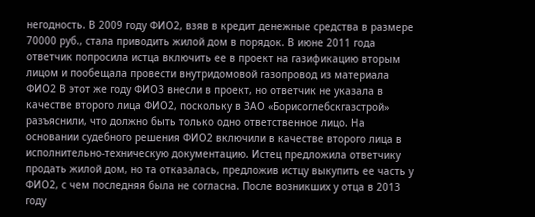негодность. В 2009 году ФИО2, взяв в кредит денежные средства в размере 70000 руб., стала приводить жилой дом в порядок. В июне 2011 года ответчик попросила истца включить ее в проект на газификацию вторым лицом и пообещала провести внутридомовой газопровод из материала ФИО2 В этот же году ФИО3 внесли в проект, но ответчик не указала в качестве второго лица ФИО2, поскольку в ЗАО «Борисоглебскгазстрой» разъяснили, что должно быть только одно ответственное лицо. На основании судебного решения ФИО2 включили в качестве второго лица в исполнительно-техническую документацию. Истец предложила ответчику продать жилой дом, но та отказалась, предложив истцу выкупить ее часть у ФИО2, с чем последняя была не согласна. После возникших у отца в 2013 году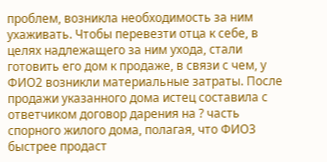проблем, возникла необходимость за ним ухаживать. Чтобы перевезти отца к себе, в целях надлежащего за ним ухода, стали готовить его дом к продаже, в связи с чем, у ФИО2 возникли материальные затраты. После продажи указанного дома истец составила с ответчиком договор дарения на ? часть спорного жилого дома, полагая, что ФИО3 быстрее продаст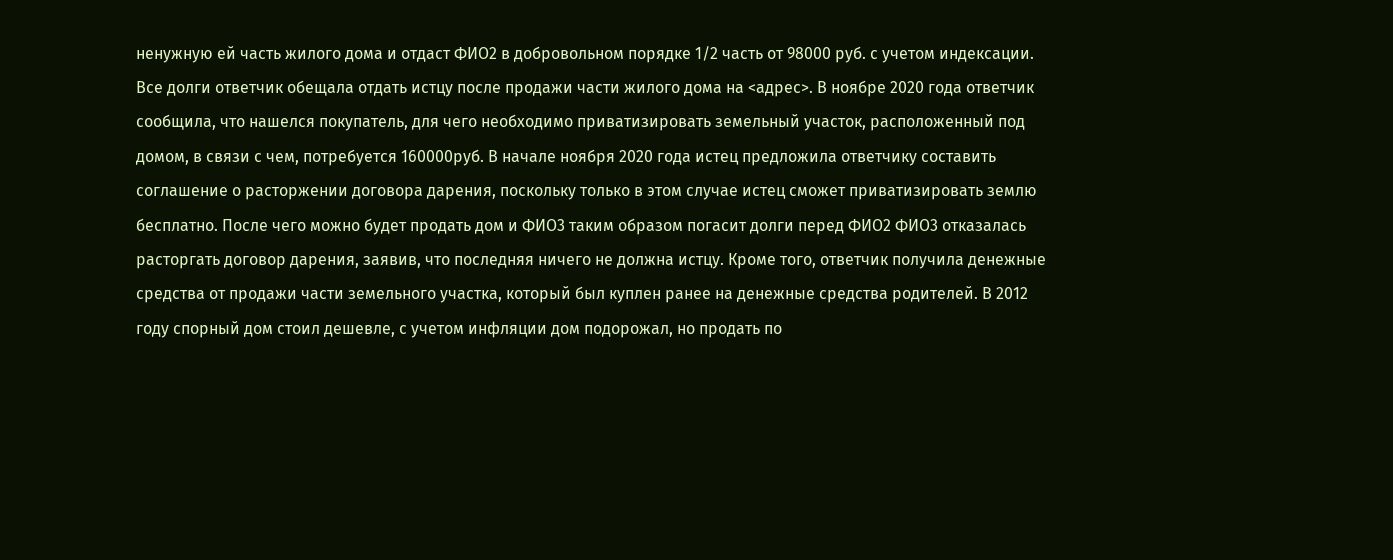ненужную ей часть жилого дома и отдаст ФИО2 в добровольном порядке 1/2 часть от 98000 руб. с учетом индексации. Все долги ответчик обещала отдать истцу после продажи части жилого дома на <адрес>. В ноябре 2020 года ответчик сообщила, что нашелся покупатель, для чего необходимо приватизировать земельный участок, расположенный под домом, в связи с чем, потребуется 160000руб. В начале ноября 2020 года истец предложила ответчику составить соглашение о расторжении договора дарения, поскольку только в этом случае истец сможет приватизировать землю бесплатно. После чего можно будет продать дом и ФИО3 таким образом погасит долги перед ФИО2 ФИО3 отказалась расторгать договор дарения, заявив, что последняя ничего не должна истцу. Кроме того, ответчик получила денежные средства от продажи части земельного участка, который был куплен ранее на денежные средства родителей. В 2012 году спорный дом стоил дешевле, с учетом инфляции дом подорожал, но продать по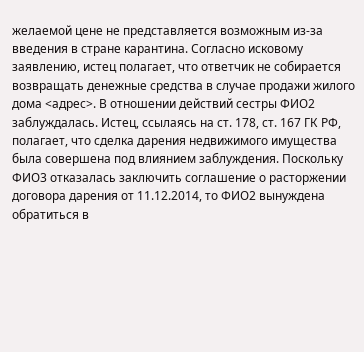желаемой цене не представляется возможным из-за введения в стране карантина. Согласно исковому заявлению, истец полагает, что ответчик не собирается возвращать денежные средства в случае продажи жилого дома <адрес>. В отношении действий сестры ФИО2 заблуждалась. Истец, ссылаясь на ст. 178, ст. 167 ГК РФ, полагает, что сделка дарения недвижимого имущества была совершена под влиянием заблуждения. Поскольку ФИО3 отказалась заключить соглашение о расторжении договора дарения от 11.12.2014, то ФИО2 вынуждена обратиться в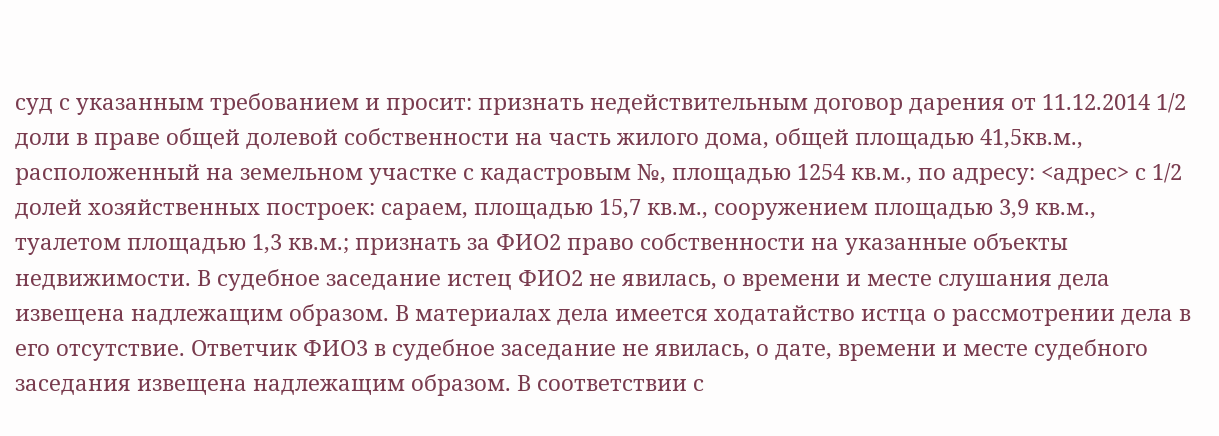суд с указанным требованием и просит: признать недействительным договор дарения от 11.12.2014 1/2 доли в праве общей долевой собственности на часть жилого дома, общей площадью 41,5кв.м., расположенный на земельном участке с кадастровым №, площадью 1254 кв.м., по адресу: <адрес> с 1/2 долей хозяйственных построек: сараем, площадью 15,7 кв.м., сооружением площадью 3,9 кв.м., туалетом площадью 1,3 кв.м.; признать за ФИО2 право собственности на указанные объекты недвижимости. В судебное заседание истец ФИО2 не явилась, о времени и месте слушания дела извещена надлежащим образом. В материалах дела имеется ходатайство истца о рассмотрении дела в его отсутствие. Ответчик ФИО3 в судебное заседание не явилась, о дате, времени и месте судебного заседания извещена надлежащим образом. В соответствии с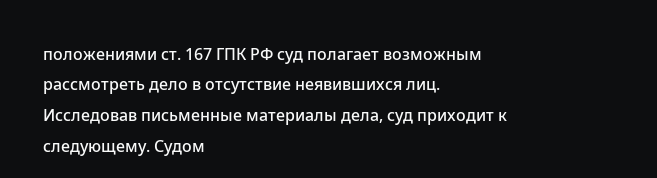положениями ст. 167 ГПК РФ суд полагает возможным рассмотреть дело в отсутствие неявившихся лиц. Исследовав письменные материалы дела, суд приходит к следующему. Судом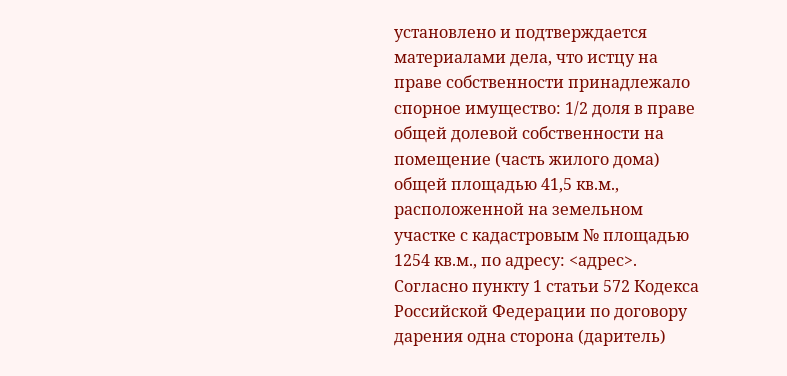установлено и подтверждается материалами дела, что истцу на праве собственности принадлежало спорное имущество: 1/2 доля в праве общей долевой собственности на помещение (часть жилого дома) общей площадью 41,5 кв.м., расположенной на земельном участке с кадастровым № площадью 1254 кв.м., по адресу: <адрес>. Согласно пункту 1 статьи 572 Кодекса Российской Федерации по договору дарения одна сторона (даритель)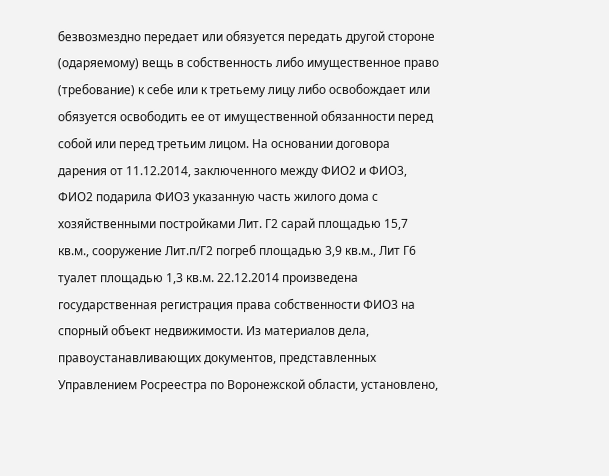безвозмездно передает или обязуется передать другой стороне (одаряемому) вещь в собственность либо имущественное право (требование) к себе или к третьему лицу либо освобождает или обязуется освободить ее от имущественной обязанности перед собой или перед третьим лицом. На основании договора дарения от 11.12.2014, заключенного между ФИО2 и ФИО3, ФИО2 подарила ФИО3 указанную часть жилого дома с хозяйственными постройками Лит. Г2 сарай площадью 15,7 кв.м., сооружение Лит.п/Г2 погреб площадью 3,9 кв.м., Лит Г6 туалет площадью 1,3 кв.м. 22.12.2014 произведена государственная регистрация права собственности ФИО3 на спорный объект недвижимости. Из материалов дела, правоустанавливающих документов, представленных Управлением Росреестра по Воронежской области, установлено,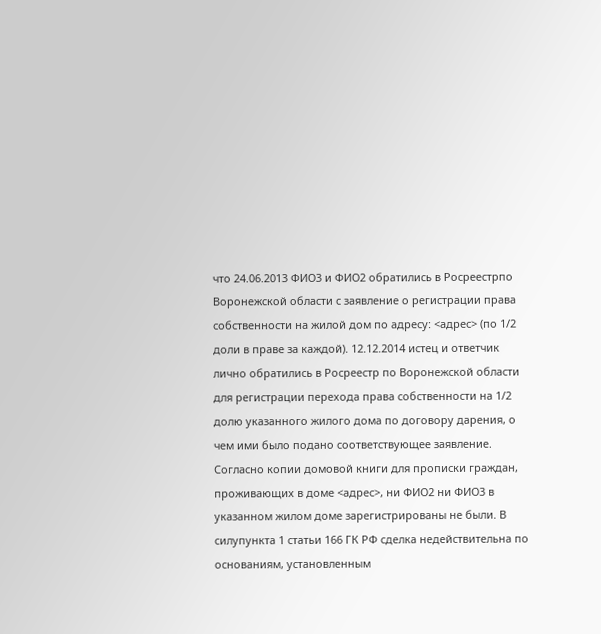что 24.06.2013 ФИО3 и ФИО2 обратились в Росреестрпо Воронежской области с заявление о регистрации права собственности на жилой дом по адресу: <адрес> (по 1/2 доли в праве за каждой). 12.12.2014 истец и ответчик лично обратились в Росреестр по Воронежской области для регистрации перехода права собственности на 1/2 долю указанного жилого дома по договору дарения, о чем ими было подано соответствующее заявление. Согласно копии домовой книги для прописки граждан, проживающих в доме <адрес>, ни ФИО2 ни ФИО3 в указанном жилом доме зарегистрированы не были. В силупункта 1 статьи 166 ГК РФ сделка недействительна по основаниям, установленным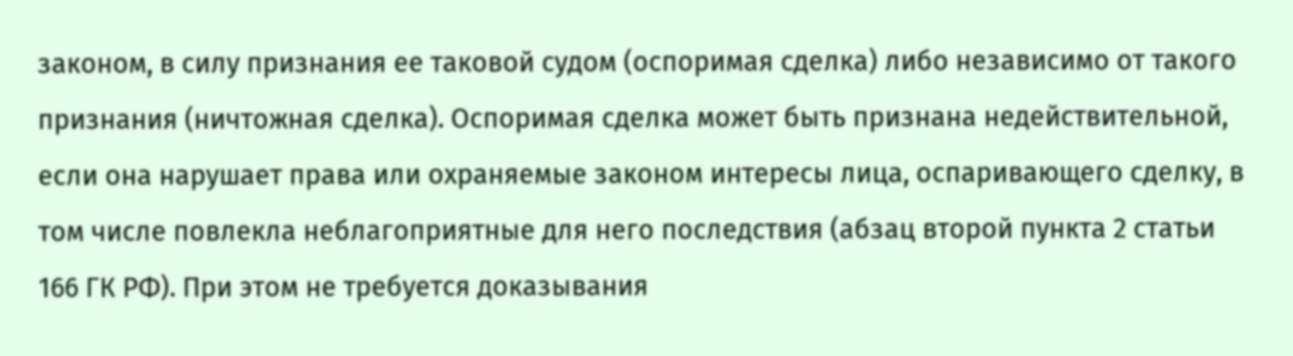законом, в силу признания ее таковой судом (оспоримая сделка) либо независимо от такого признания (ничтожная сделка). Оспоримая сделка может быть признана недействительной, если она нарушает права или охраняемые законом интересы лица, оспаривающего сделку, в том числе повлекла неблагоприятные для него последствия (абзац второй пункта 2 статьи 166 ГК РФ). При этом не требуется доказывания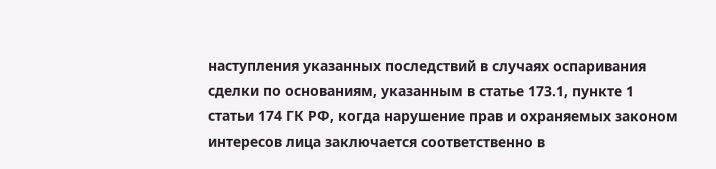наступления указанных последствий в случаях оспаривания сделки по основаниям, указанным в статье 173.1, пункте 1 статьи 174 ГК РФ, когда нарушение прав и охраняемых законом интересов лица заключается соответственно в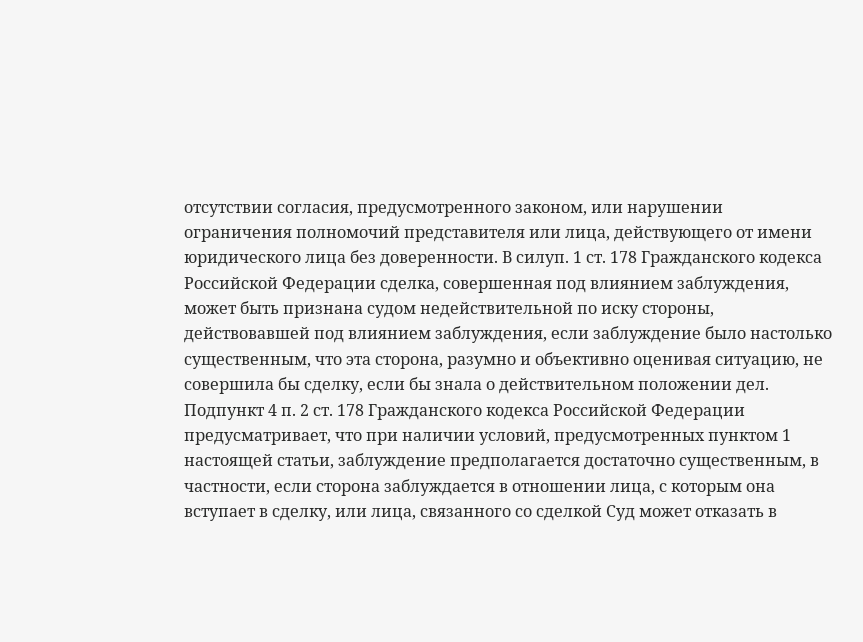отсутствии согласия, предусмотренного законом, или нарушении ограничения полномочий представителя или лица, действующего от имени юридического лица без доверенности. В силуп. 1 ст. 178 Гражданского кодекса Российской Федерации сделка, совершенная под влиянием заблуждения, может быть признана судом недействительной по иску стороны, действовавшей под влиянием заблуждения, если заблуждение было настолько существенным, что эта сторона, разумно и объективно оценивая ситуацию, не совершила бы сделку, если бы знала о действительном положении дел. Подпункт 4 п. 2 ст. 178 Гражданского кодекса Российской Федерации предусматривает, что при наличии условий, предусмотренных пунктом 1 настоящей статьи, заблуждение предполагается достаточно существенным, в частности, если сторона заблуждается в отношении лица, с которым она вступает в сделку, или лица, связанного со сделкой Суд может отказать в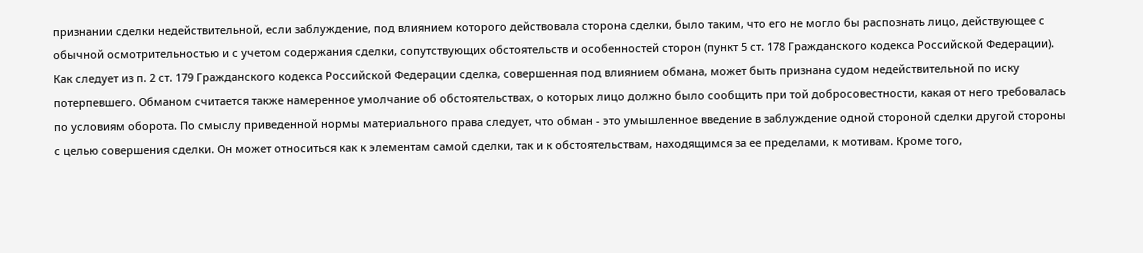признании сделки недействительной, если заблуждение, под влиянием которого действовала сторона сделки, было таким, что его не могло бы распознать лицо, действующее с обычной осмотрительностью и с учетом содержания сделки, сопутствующих обстоятельств и особенностей сторон (пункт 5 ст. 178 Гражданского кодекса Российской Федерации). Как следует из п. 2 ст. 179 Гражданского кодекса Российской Федерации сделка, совершенная под влиянием обмана, может быть признана судом недействительной по иску потерпевшего. Обманом считается также намеренное умолчание об обстоятельствах, о которых лицо должно было сообщить при той добросовестности, какая от него требовалась по условиям оборота. По смыслу приведенной нормы материального права следует, что обман - это умышленное введение в заблуждение одной стороной сделки другой стороны с целью совершения сделки. Он может относиться как к элементам самой сделки, так и к обстоятельствам, находящимся за ее пределами, к мотивам. Кроме того,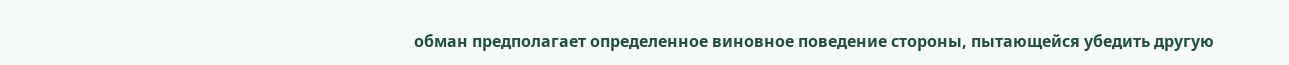обман предполагает определенное виновное поведение стороны, пытающейся убедить другую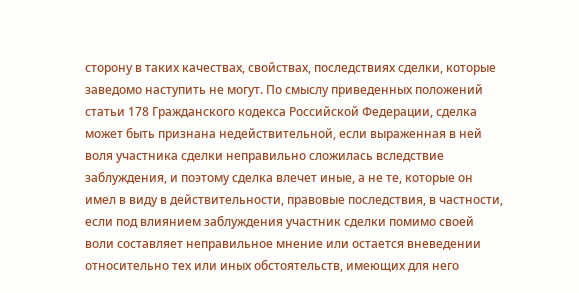сторону в таких качествах, свойствах, последствиях сделки, которые заведомо наступить не могут. По смыслу приведенных положений статьи 178 Гражданского кодекса Российской Федерации, сделка может быть признана недействительной, если выраженная в ней воля участника сделки неправильно сложилась вследствие заблуждения, и поэтому сделка влечет иные, а не те, которые он имел в виду в действительности, правовые последствия, в частности, если под влиянием заблуждения участник сделки помимо своей воли составляет неправильное мнение или остается вневедении относительно тех или иных обстоятельств, имеющих для него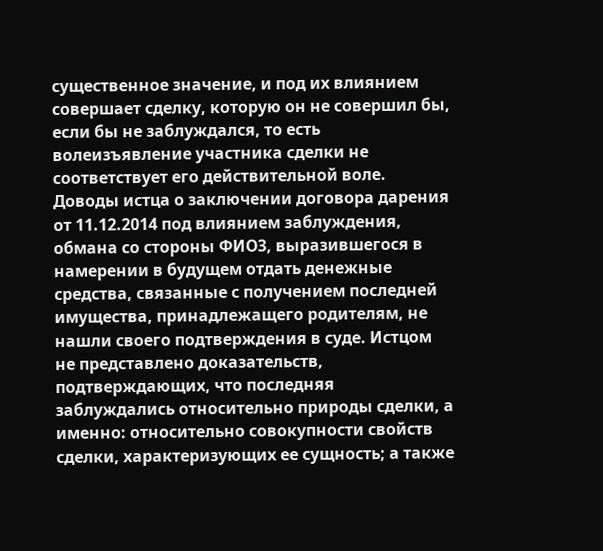существенное значение, и под их влиянием совершает сделку, которую он не совершил бы, если бы не заблуждался, то есть волеизъявление участника сделки не соответствует его действительной воле. Доводы истца о заключении договора дарения от 11.12.2014 под влиянием заблуждения, обмана со стороны ФИО3, выразившегося в намерении в будущем отдать денежные средства, связанные с получением последней имущества, принадлежащего родителям, не нашли своего подтверждения в суде. Истцом не представлено доказательств, подтверждающих, что последняя заблуждались относительно природы сделки, а именно: относительно совокупности свойств сделки, характеризующих ее сущность; а также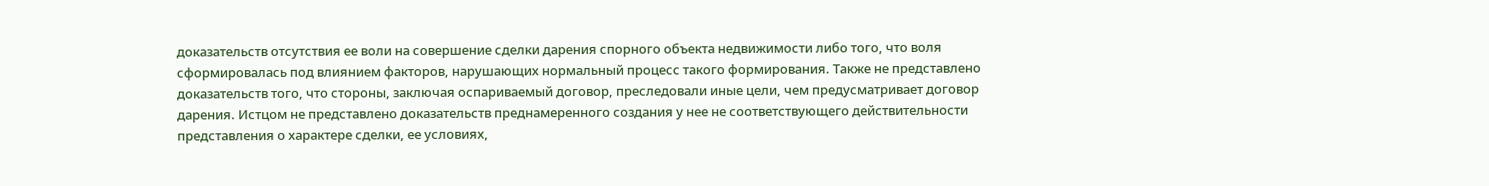доказательств отсутствия ее воли на совершение сделки дарения спорного объекта недвижимости либо того, что воля сформировалась под влиянием факторов, нарушающих нормальный процесс такого формирования. Также не представлено доказательств того, что стороны, заключая оспариваемый договор, преследовали иные цели, чем предусматривает договор дарения. Истцом не представлено доказательств преднамеренного создания у нее не соответствующего действительности представления о характере сделки, ее условиях,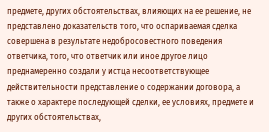предмете, других обстоятельствах, влияющих на ее решение, не представлено доказательств того, что оспариваемая сделка совершена в результате недобросовестного поведения ответчика, того, что ответчик или иное другое лицо преднамеренно создали у истца несоответствующее действительности представление о содержании договора, а также о характере последующей сделки, ее условиях, предмете и других обстоятельствах,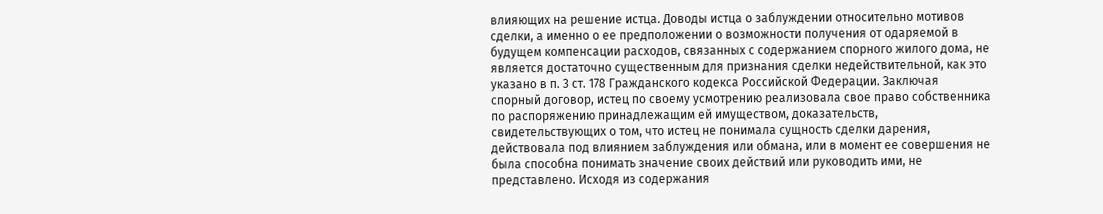влияющих на решение истца. Доводы истца о заблуждении относительно мотивов сделки, а именно о ее предположении о возможности получения от одаряемой в будущем компенсации расходов, связанных с содержанием спорного жилого дома, не является достаточно существенным для признания сделки недействительной, как это указано в п. 3 ст. 178 Гражданского кодекса Российской Федерации. Заключая спорный договор, истец по своему усмотрению реализовала свое право собственника по распоряжению принадлежащим ей имуществом, доказательств, свидетельствующих о том, что истец не понимала сущность сделки дарения, действовала под влиянием заблуждения или обмана, или в момент ее совершения не была способна понимать значение своих действий или руководить ими, не представлено. Исходя из содержания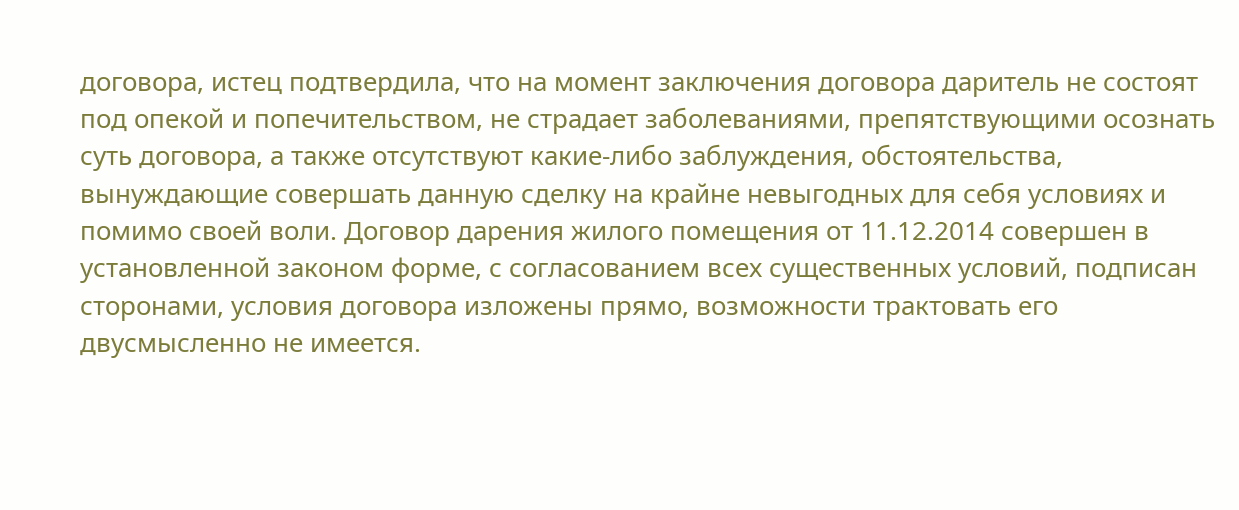договора, истец подтвердила, что на момент заключения договора даритель не состоят под опекой и попечительством, не страдает заболеваниями, препятствующими осознать суть договора, а также отсутствуют какие-либо заблуждения, обстоятельства, вынуждающие совершать данную сделку на крайне невыгодных для себя условиях и помимо своей воли. Договор дарения жилого помещения от 11.12.2014 совершен в установленной законом форме, с согласованием всех существенных условий, подписан сторонами, условия договора изложены прямо, возможности трактовать его двусмысленно не имеется.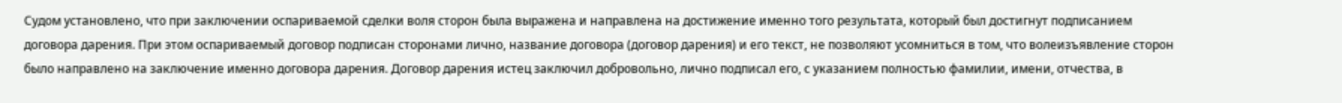Судом установлено, что при заключении оспариваемой сделки воля сторон была выражена и направлена на достижение именно того результата, который был достигнут подписанием договора дарения. При этом оспариваемый договор подписан сторонами лично, название договора (договор дарения) и его текст, не позволяют усомниться в том, что волеизъявление сторон было направлено на заключение именно договора дарения. Договор дарения истец заключил добровольно, лично подписал его, с указанием полностью фамилии, имени, отчества, в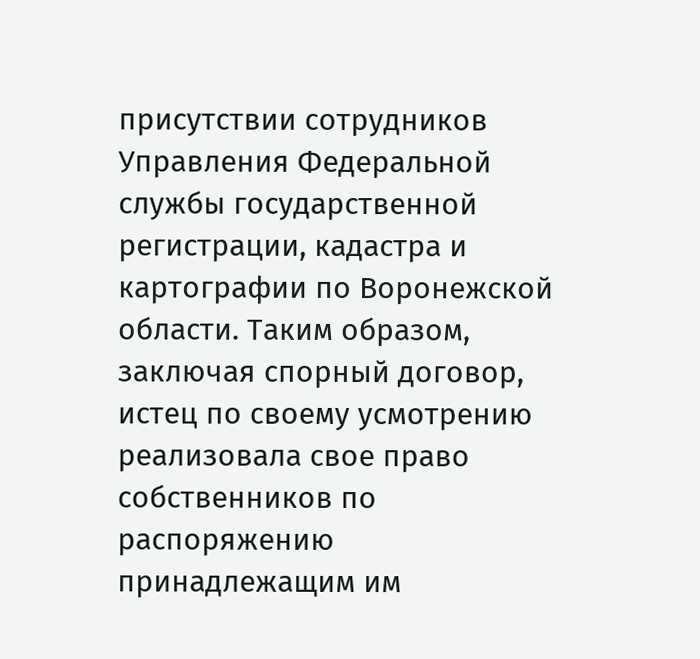присутствии сотрудников Управления Федеральной службы государственной регистрации, кадастра и картографии по Воронежской области. Таким образом, заключая спорный договор, истец по своему усмотрению реализовала свое право собственников по распоряжению принадлежащим им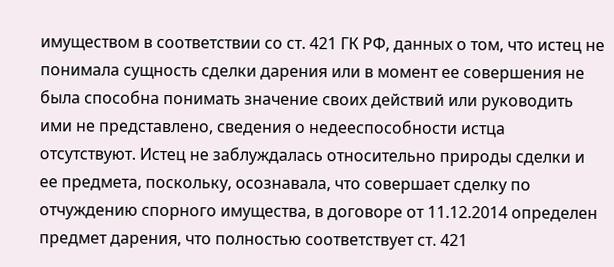имуществом в соответствии со ст. 421 ГК РФ, данных о том, что истец не понимала сущность сделки дарения или в момент ее совершения не была способна понимать значение своих действий или руководить ими не представлено, сведения о недееспособности истца отсутствуют. Истец не заблуждалась относительно природы сделки и ее предмета, поскольку, осознавала, что совершает сделку по отчуждению спорного имущества, в договоре от 11.12.2014 определен предмет дарения, что полностью соответствует ст. 421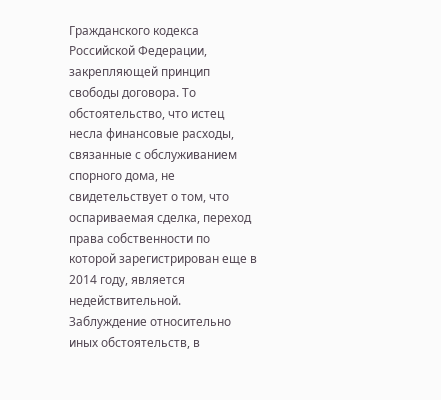Гражданского кодекса Российской Федерации, закрепляющей принцип свободы договора. То обстоятельство, что истец несла финансовые расходы, связанные с обслуживанием спорного дома, не свидетельствует о том, что оспариваемая сделка, переход права собственности по которой зарегистрирован еще в 2014 году, является недействительной. Заблуждение относительно иных обстоятельств, в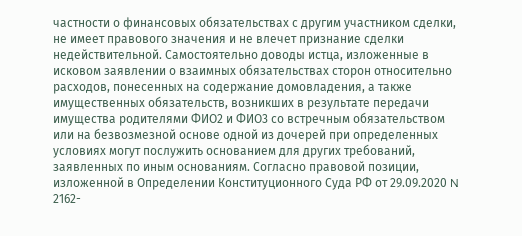частности о финансовых обязательствах с другим участником сделки, не имеет правового значения и не влечет признание сделки недействительной. Самостоятельно доводы истца, изложенные в исковом заявлении о взаимных обязательствах сторон относительно расходов, понесенных на содержание домовладения, а также имущественных обязательств, возникших в результате передачи имущества родителями ФИО2 и ФИО3 со встречным обязательством или на безвозмезной основе одной из дочерей при определенных условиях могут послужить основанием для других требований, заявленных по иным основаниям. Согласно правовой позиции, изложенной в Определении Конституционного Суда РФ от 29.09.2020 N 2162-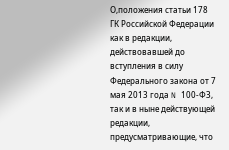О,положения статьи 178 ГК Российской Федерации как в редакции, действовавшей до вступления в силу Федерального закона от 7 мая 2013 года N 100-ФЗ, так и в ныне действующей редакции, предусматривающие, что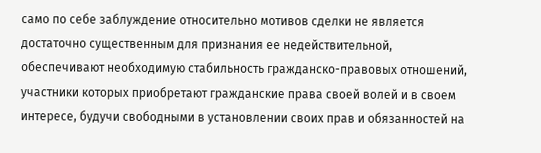само по себе заблуждение относительно мотивов сделки не является достаточно существенным для признания ее недействительной, обеспечивают необходимую стабильность гражданско-правовых отношений, участники которых приобретают гражданские права своей волей и в своем интересе, будучи свободными в установлении своих прав и обязанностей на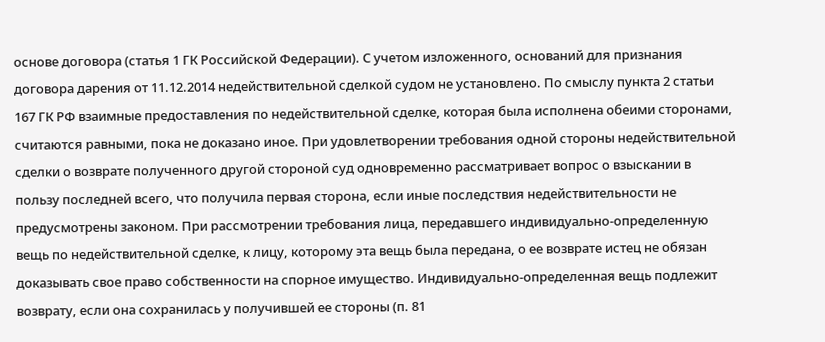основе договора (статья 1 ГК Российской Федерации). С учетом изложенного, оснований для признания договора дарения от 11.12.2014 недействительной сделкой судом не установлено. По смыслу пункта 2 статьи 167 ГК РФ взаимные предоставления по недействительной сделке, которая была исполнена обеими сторонами, считаются равными, пока не доказано иное. При удовлетворении требования одной стороны недействительной сделки о возврате полученного другой стороной суд одновременно рассматривает вопрос о взыскании в пользу последней всего, что получила первая сторона, если иные последствия недействительности не предусмотрены законом. При рассмотрении требования лица, передавшего индивидуально-определенную вещь по недействительной сделке, к лицу, которому эта вещь была передана, о ее возврате истец не обязан доказывать свое право собственности на спорное имущество. Индивидуально-определенная вещь подлежит возврату, если она сохранилась у получившей ее стороны (п. 81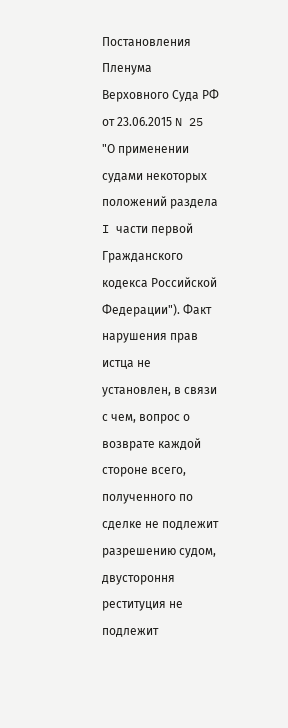Постановления Пленума Верховного Суда РФ от 23.06.2015 N 25 "О применении судами некоторых положений раздела I части первой Гражданского кодекса Российской Федерации"). Факт нарушения прав истца не установлен, в связи с чем, вопрос о возврате каждой стороне всего, полученного по сделке не подлежит разрешению судом, двустороння реституция не подлежит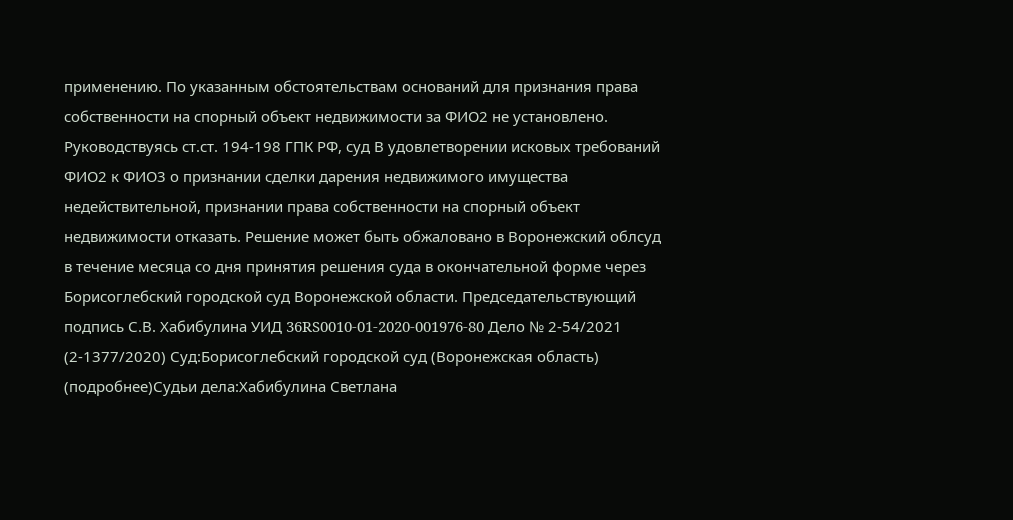применению. По указанным обстоятельствам оснований для признания права собственности на спорный объект недвижимости за ФИО2 не установлено. Руководствуясь ст.ст. 194-198 ГПК РФ, суд В удовлетворении исковых требований ФИО2 к ФИО3 о признании сделки дарения недвижимого имущества недействительной, признании права собственности на спорный объект недвижимости отказать. Решение может быть обжаловано в Воронежский облсуд в течение месяца со дня принятия решения суда в окончательной форме через Борисоглебский городской суд Воронежской области. Председательствующий подпись С.В. Хабибулина УИД 36RS0010-01-2020-001976-80 Дело № 2-54/2021 (2-1377/2020) Суд:Борисоглебский городской суд (Воронежская область) (подробнее)Судьи дела:Хабибулина Светлана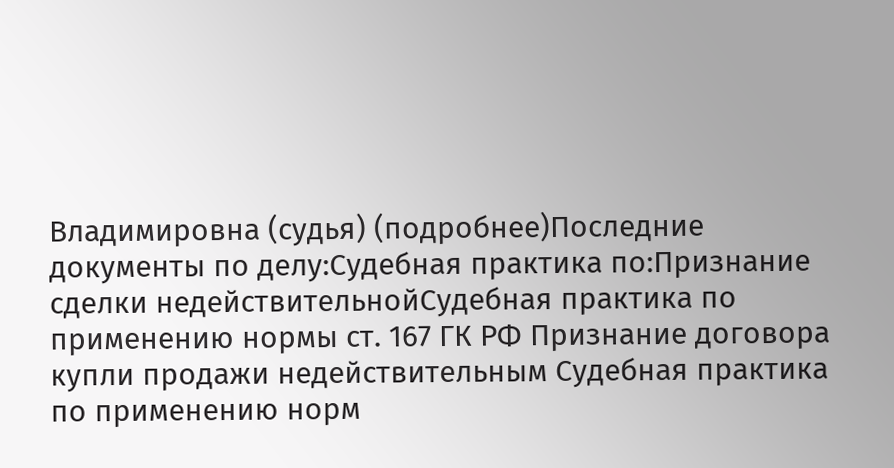Владимировна (судья) (подробнее)Последние документы по делу:Судебная практика по:Признание сделки недействительнойСудебная практика по применению нормы ст. 167 ГК РФ Признание договора купли продажи недействительным Судебная практика по применению норм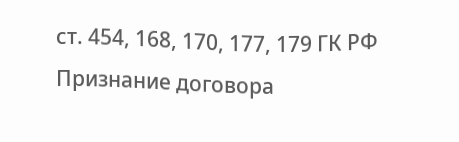ст. 454, 168, 170, 177, 179 ГК РФ
Признание договора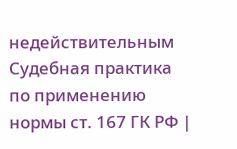недействительным Судебная практика по применению нормы ст. 167 ГК РФ |